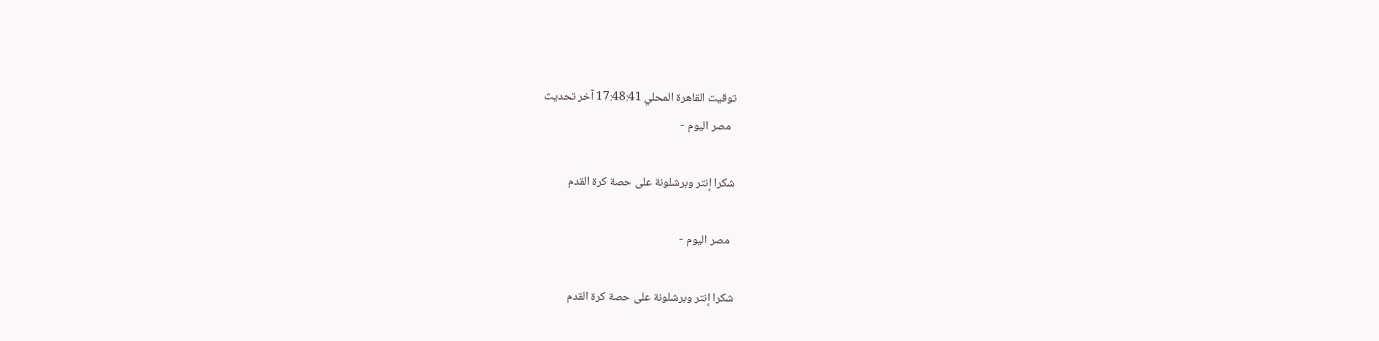توقيت القاهرة المحلي 17:48:41 آخر تحديث
  مصر اليوم -

شكرا إنتر وبرشلونة على حصة كرة القدم

  مصر اليوم -

شكرا إنتر وبرشلونة على حصة كرة القدم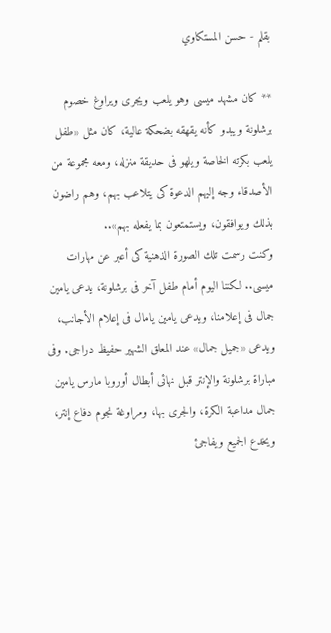بقلم - حسن المستكاوي

** كان مشهد ميسى وهو يلعب ويجرى ويراوغ خصوم برشلونة ويبدو كأنه يقهقه بضحكة عالية، كان مثل «طفل يلعب بكرته الخاصة ويلهو فى حديقة منزله، ومعه مجموعة من الأصدقاء وجه إليهم الدعوة كى يتلاعب بهم، وهم راضون بذلك ويوافقون، ويستمتعون بما يفعله بهم»..
وكنت رسمت تلك الصورة الذهنية كى أعبر عن مهارات ميسى.. لكننا اليوم أمام طفل آخر فى برشلونة، يدعى يامين جمال فى إعلامنا، ويدعى يامين يامال فى إعلام الأجانب، ويدعى «جميل جمال» عند المعلق الشهير حفيظ دراجى. وفى مباراة برشلونة والإنتر قبل نهائى أبطال أوروبا مارس يامين جمال مداعبة الكرة، والجرى بها، ومراوغة نجوم دفاع إنتر، ويخدع الجميع ويفاجئ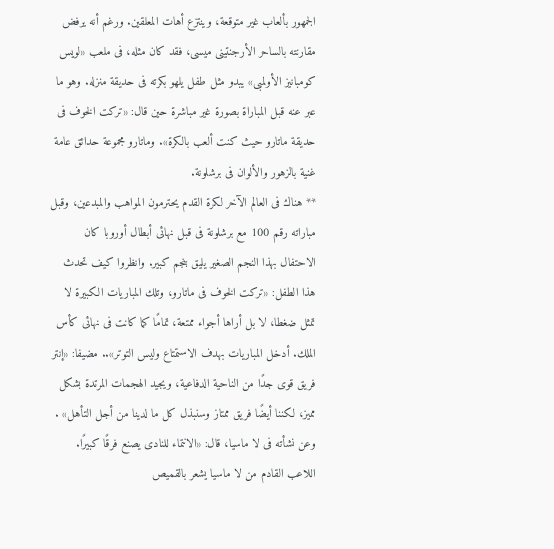الجمهور بألعاب غير متوقعة، وينتزع أهات المعلقين. ورغم أنه يرفض مقارنته بالساحر الأرجنتينى ميسى، فقد كان مثله، فى ملعب «لويس كومبانيز الأولمبى» يبدو مثل طفل يلهو بكرته فى حديقة منزله. وهو ما عبر عنه قبل المباراة بصورة غير مباشرة حين قال: «تركت الخوف فى حديقة ماتارو حيث كنت ألعب بالكرة». وماتارو مجموعة حدائق عامة غنية بالزهور والألوان فى برشلونة.
** هناك فى العالم الآخر لكرة القدم يحترمون المواهب والمبدعين، وقبل مباراته رقم 100 مع برشلونة فى قبل نهائى أبطال أوروبا كان الاحتفال بهذا النجم الصغير يليق بنجم كبير. وانظروا كيف تحدث هذا الطفل: «تركت الخوف فى ماتارو، وتلك المباريات الكبيرة لا تمثل ضغطا، لا بل أراها أجواء ممتعة، تمامًا كما كانت فى نهائى كأس الملك. أدخل المباريات بهدف الاستمتاع وليس التوتر».. مضيفا: «إنتر فريق قوى جدًا من الناحية الدفاعية، ويجيد الهجمات المرتدة بشكل مميز، لكننا أيضًا فريق ممتاز وسنبذل كل ما لدينا من أجل التأهل» . وعن نشأته فى لا ماسيا، قال: «الانتماء للنادى يصنع فرقًا كبيرًا. اللاعب القادم من لا ماسيا يشعر بالقميص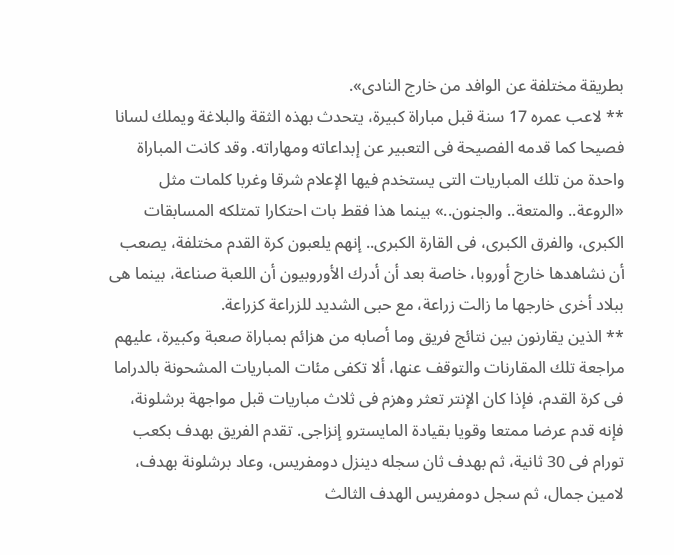بطريقة مختلفة عن الوافد من خارج النادى».
** لاعب عمره 17 سنة قبل مباراة كبيرة، يتحدث بهذه الثقة والبلاغة ويملك لسانا فصيحا كما قدمه الفصيحة فى التعبير عن إبداعاته ومهاراته. وقد كانت المباراة واحدة من تلك المباريات التى يستخدم فيها الإعلام شرقا وغربا كلمات مثل «الروعة.. والمتعة.. والجنون..» بينما هذا فقط بات احتكارا تمتلكه المسابقات الكبرى، والفرق الكبرى، فى القارة الكبرى.. إنهم يلعبون كرة القدم مختلفة، يصعب أن نشاهدها خارج أوروبا، خاصة بعد أن أدرك الأوروبيون أن اللعبة صناعة، بينما هى ببلاد أخرى خارجها ما زالت زراعة، مع حبى الشديد للزراعة كزراعة.
** الذين يقارنون بين نتائج فريق وما أصابه من هزائم بمباراة صعبة وكبيرة، عليهم مراجعة تلك المقارنات والتوقف عنها، ألا تكفى مئات المباريات المشحونة بالدراما فى كرة القدم، فإذا كان الإنتر تعثر وهزم فى ثلاث مباريات قبل مواجهة برشلونة، فإنه قدم عرضا ممتعا وقويا بقيادة المايسترو إنزاجى. تقدم الفريق بهدف بكعب تورام فى 30 ثانية، ثم بهدف ثان سجله دينزل دومفريس، وعاد برشلونة بهدف، لامين جمال، ثم سجل دومفريس الهدف الثالث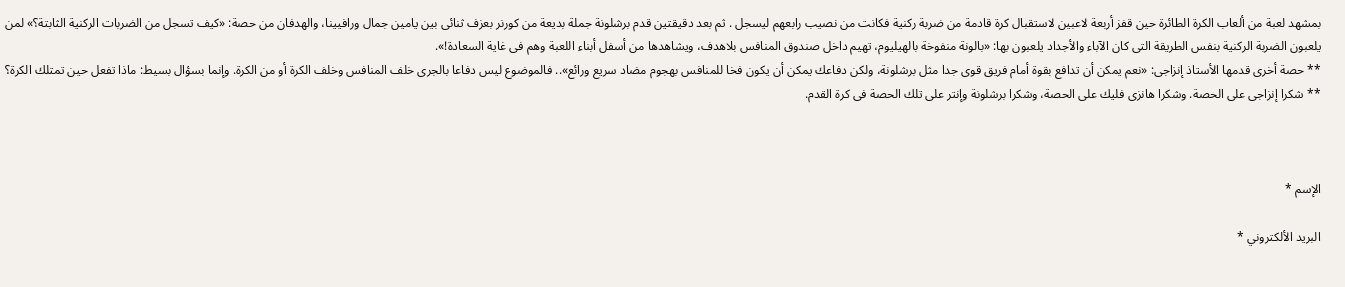بمشهد لعبة من ألعاب الكرة الطائرة حين قفز أربعة لاعبين لاستقبال كرة قادمة من ضربة ركنية فكانت من نصيب رابعهم ليسجل . ثم بعد دقيقتين قدم برشلونة جملة بديعة من كورنر بعزف ثنائى بين يامين جمال ورافيينا، والهدفان من حصة: «كيف تسجل من الضربات الركنية الثابتة؟» لمن يلعبون الضربة الركنية بنفس الطريقة التى كان الآباء والأجداد يلعبون بها: «بالونة منفوخة بالهيليوم، تهيم داخل صندوق المنافس بلاهدف، ويشاهدها من أسفل أبناء اللعبة وهم فى غاية السعادة!».
** حصة أخرى قدمها الأستاذ إنزاجى: «نعم يمكن أن تدافع بقوة أمام فريق قوى جدا مثل برشلونة، ولكن دفاعك يمكن أن يكون فخا للمنافس بهجوم مضاد سريع ورائع».. فالموضوع ليس دفاعا بالجرى خلف المنافس وخلف الكرة أو من الكرة. وإنما بسؤال بسيط: ماذا تفعل حين تمتلك الكرة؟
** شكرا إنزاجى على الحصة. وشكرا هانزى فليك على الحصة، وشكرا برشلونة وإنتر على تلك الحصة فى كرة القدم.



الإسم *

البريد الألكتروني *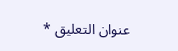عنوان التعليق *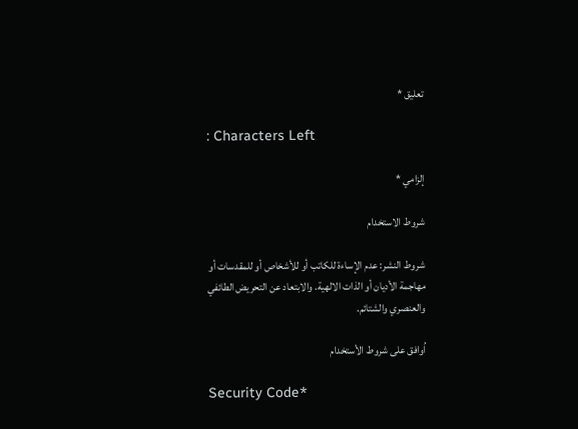تعليق *

: Characters Left

إلزامي *

شروط الاستخدام

شروط النشر: عدم الإساءة للكاتب أو للأشخاص أو للمقدسات أو مهاجمة الأديان أو الذات الالهية. والابتعاد عن التحريض الطائفي والعنصري والشتائم.

اُوافق على شروط الأستخدام

Security Code*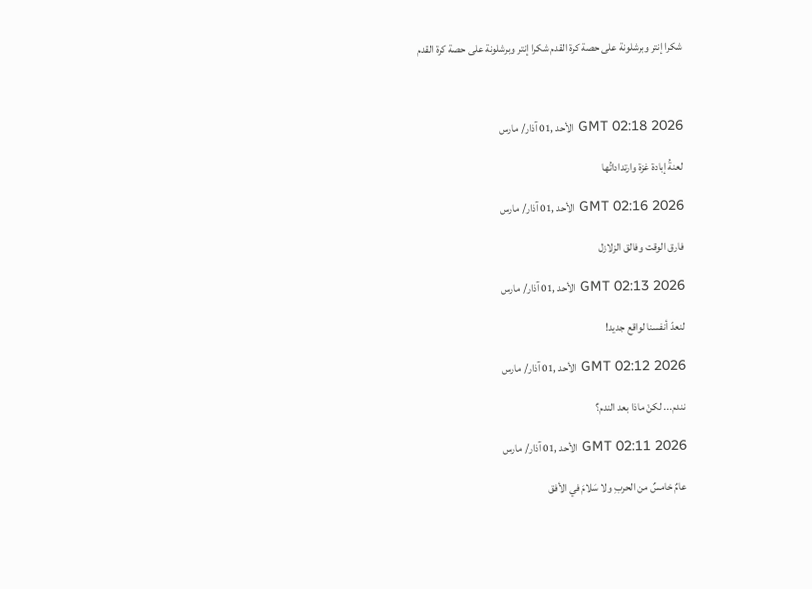شكرا إنتر وبرشلونة على حصة كرة القدم شكرا إنتر وبرشلونة على حصة كرة القدم



GMT 02:18 2026 الأحد ,01 آذار/ مارس

لعنةُ إبادة غزة وارتداداتُها

GMT 02:16 2026 الأحد ,01 آذار/ مارس

فارق الوقت وفالق الزلازل

GMT 02:13 2026 الأحد ,01 آذار/ مارس

لنعدّ أنفسنا لواقع جديد!

GMT 02:12 2026 الأحد ,01 آذار/ مارس

نندم... لكنْ ماذا بعد الندم؟

GMT 02:11 2026 الأحد ,01 آذار/ مارس

عامٌ خامسٌ من الحربِ ولا سَلامَ في الأفق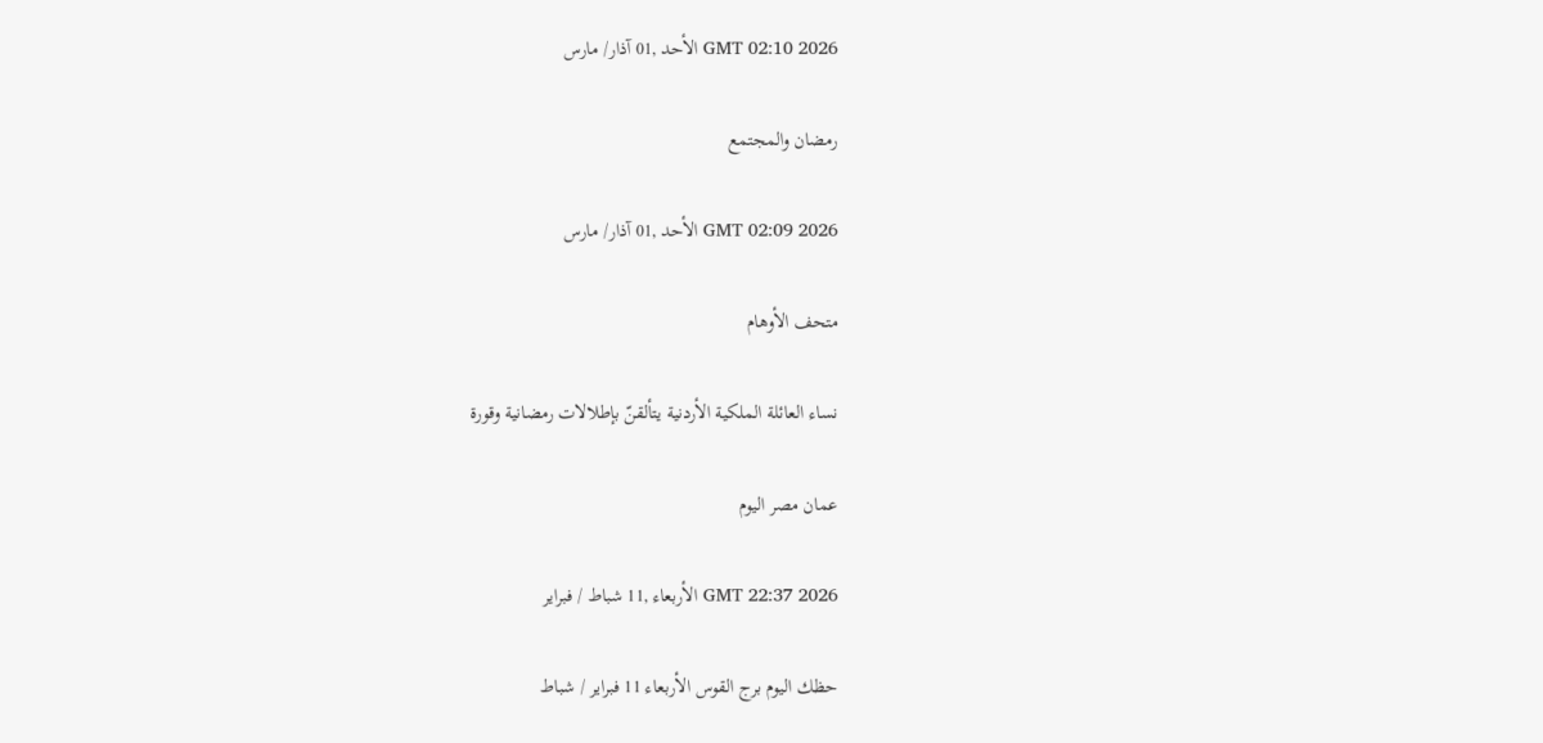GMT 02:10 2026 الأحد ,01 آذار/ مارس

رمضان والمجتمع

GMT 02:09 2026 الأحد ,01 آذار/ مارس

متحف الأوهام

نساء العائلة الملكية الأردنية يتألقنّ بإطلالات رمضانية وقورة

عمان مصر اليوم

GMT 22:37 2026 الأربعاء ,11 شباط / فبراير

حظك اليوم برج القوس الأربعاء 11 فبراير / شباط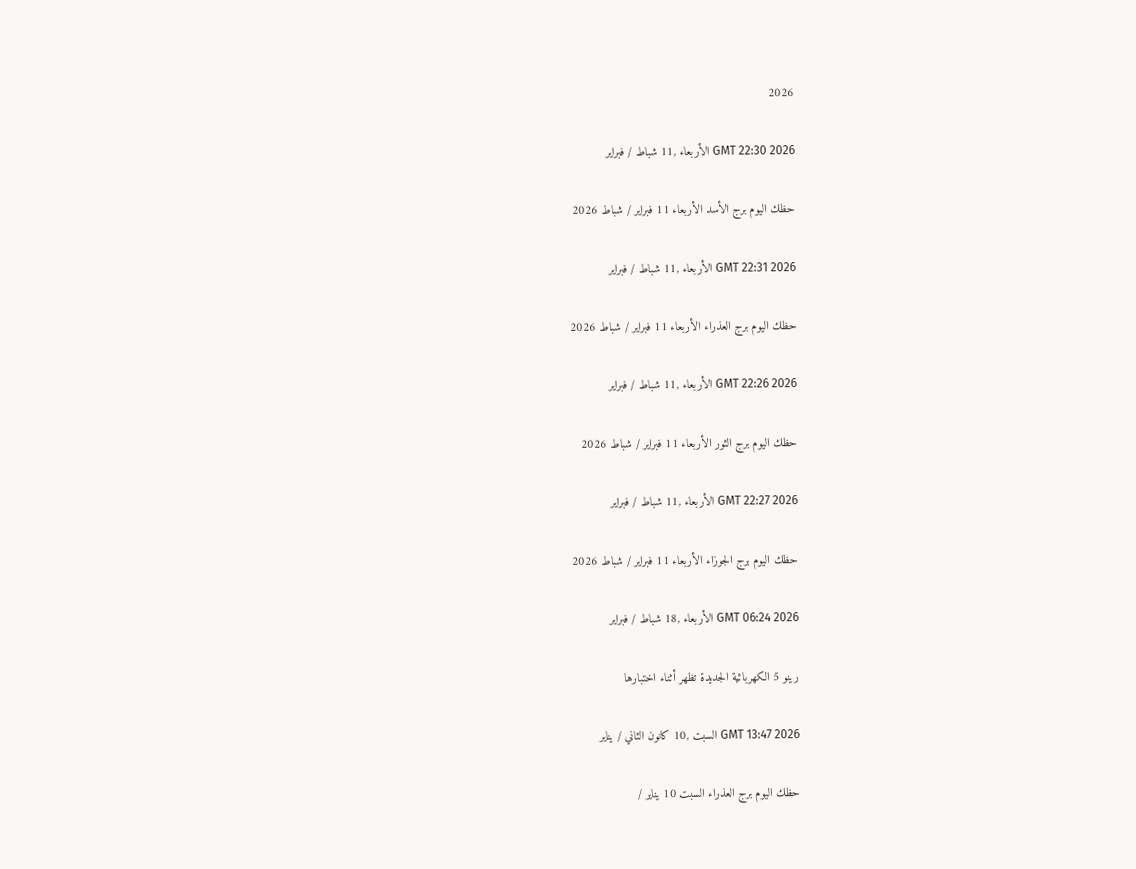2026

GMT 22:30 2026 الأربعاء ,11 شباط / فبراير

حظك اليوم برج الأسد الأربعاء 11 فبراير / شباط 2026

GMT 22:31 2026 الأربعاء ,11 شباط / فبراير

حظك اليوم برج العذراء الأربعاء 11 فبراير / شباط 2026

GMT 22:26 2026 الأربعاء ,11 شباط / فبراير

حظك اليوم برج الثور الأربعاء 11 فبراير / شباط 2026

GMT 22:27 2026 الأربعاء ,11 شباط / فبراير

حظك اليوم برج الجوزاء الأربعاء 11 فبراير / شباط 2026

GMT 06:24 2026 الأربعاء ,18 شباط / فبراير

رينو 5 الكهربائية الجديدة تظهر أثناء اختبارها

GMT 13:47 2026 السبت ,10 كانون الثاني / يناير

حظك اليوم برج العذراء السبت 10 يناير /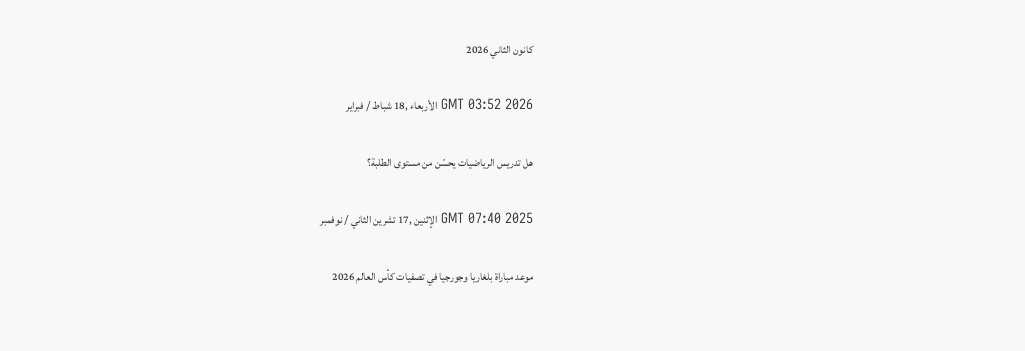كانون الثاني 2026

GMT 03:52 2026 الأربعاء ,18 شباط / فبراير

هل تدريس الرياضيات يحسّن من مستوى الطلبة؟

GMT 07:40 2025 الإثنين ,17 تشرين الثاني / نوفمبر

موعد مباراة بلغاريا وجورجيا في تصفيات كأس العالم 2026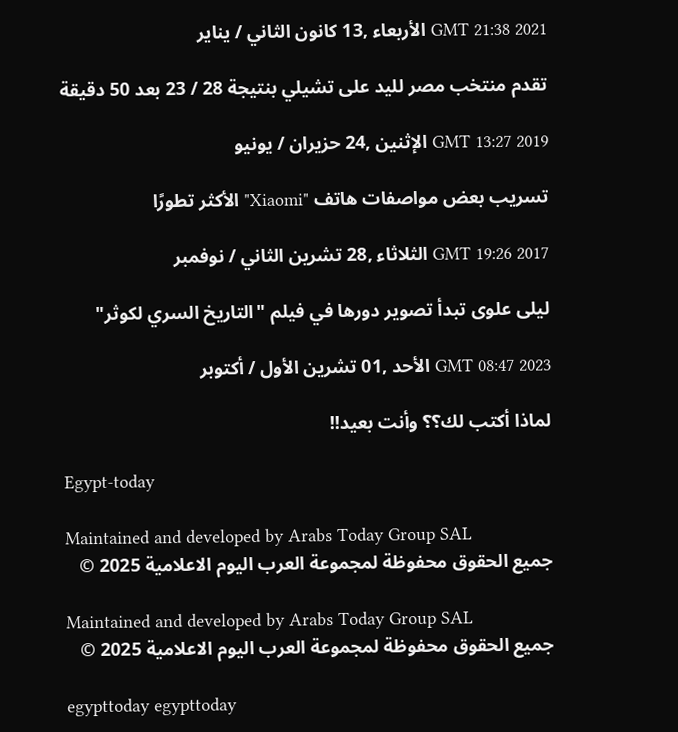GMT 21:38 2021 الأربعاء ,13 كانون الثاني / يناير

تقدم منتخب مصر لليد على تشيلي بنتيجة 28 / 23 بعد 50 دقيقة

GMT 13:27 2019 الإثنين ,24 حزيران / يونيو

تسريب بعض مواصفات هاتف "Xiaomi" الأكثر تطورًا

GMT 19:26 2017 الثلاثاء ,28 تشرين الثاني / نوفمبر

ليلى علوى تبدأ تصوير دورها في فيلم "التاريخ السري لكوثر"

GMT 08:47 2023 الأحد ,01 تشرين الأول / أكتوبر

لماذا أكتب لك؟؟ وأنت بعيد!!

Egypt-today

Maintained and developed by Arabs Today Group SAL
جميع الحقوق محفوظة لمجموعة العرب اليوم الاعلامية 2025 ©

Maintained and developed by Arabs Today Group SAL
جميع الحقوق محفوظة لمجموعة العرب اليوم الاعلامية 2025 ©

egypttoday egypttoday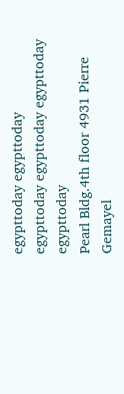egypttoday egypttoday
egypttoday egypttoday egypttoday
egypttoday
Pearl Bldg.4th floor 4931 Pierre Gemayel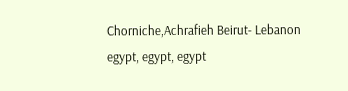Chorniche,Achrafieh Beirut- Lebanon
egypt, egypt, egypt